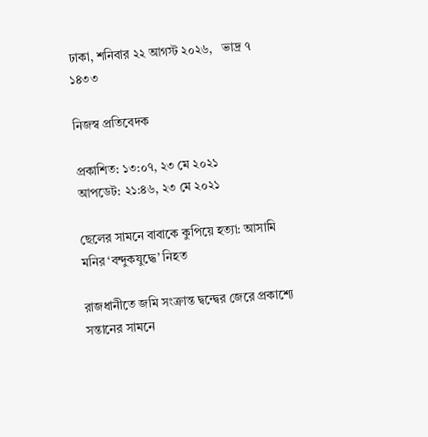ঢাকা, শনিবার ২২ আগস্ট ২০২৬,   ভাদ্র ৭ ১৪৩৩

নিজস্ব প্রতিবেদক

প্রকাশিত: ১৩:০৭, ২৩ মে ২০২১
আপডেট: ২১:৪৬, ২৩ মে ২০২১

ছেলের সামনে বাবাকে কুপিয়ে হত্যা: আসামি মনির ‘বন্দুকযুদ্ধে’ নিহত

রাজধানীতে জমি সংক্রান্ত দ্বন্দ্বের জেরে প্রকাশ্যে সন্তানের সামনে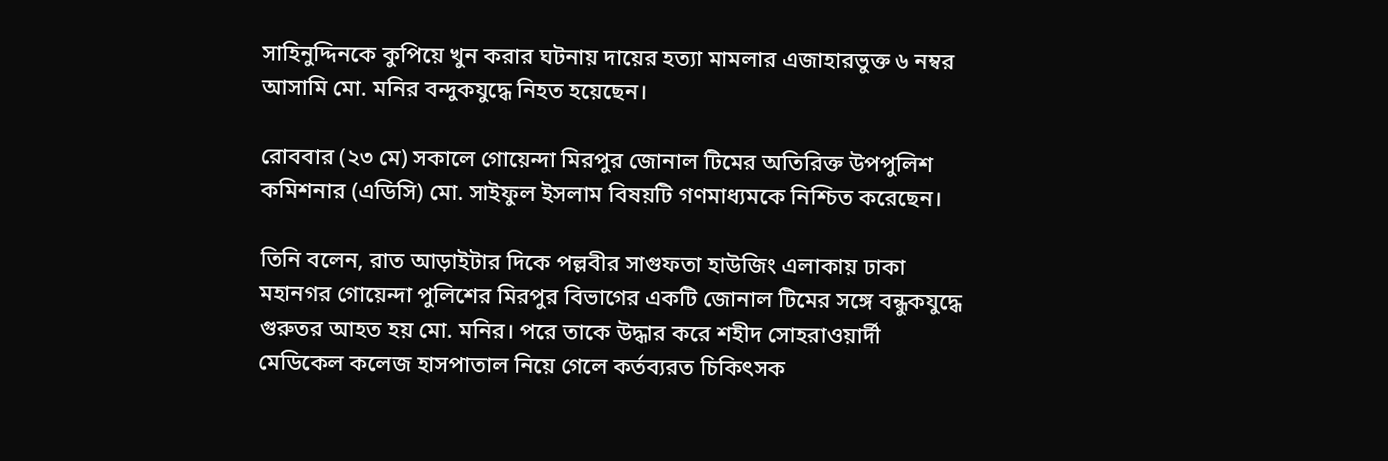সাহিনুদ্দিনকে কুপিয়ে খুন করার ঘটনায় দায়ের হত্যা মামলার এজাহারভুক্ত ৬ নম্বর আসামি মো. মনির বন্দুকযুদ্ধে নিহত হয়েছেন।

রোববার (২৩ মে) সকালে গোয়েন্দা মিরপুর জোনাল টিমের অতিরিক্ত উপপুলিশ কমিশনার (এডিসি) মো. সাইফুল ইসলাম বিষয়টি গণমাধ্যমকে নিশ্চিত করেছেন।

তিনি বলেন, রাত আড়াইটার দিকে পল্লবীর সাগুফতা হাউজিং এলাকায় ঢাকা মহানগর গোয়েন্দা পুলিশের মিরপুর বিভাগের একটি জোনাল টিমের সঙ্গে বন্ধুকযুদ্ধে গুরুতর আহত হয় মো. মনির। পরে তাকে উদ্ধার করে শহীদ সোহরাওয়ার্দী মেডিকেল কলেজ হাসপাতাল নিয়ে গেলে কর্তব্যরত চিকিৎসক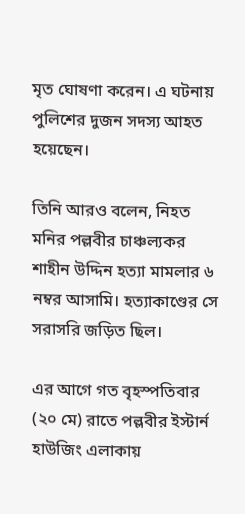মৃত ঘোষণা করেন। এ ঘটনায় পুলিশের দুজন সদস্য আহত হয়েছেন।

তিনি আরও বলেন, নিহত মনির পল্লবীর চাঞ্চল্যকর শাহীন উদ্দিন হত্যা মামলার ৬ নম্বর আসামি। হত্যাকাণ্ডের সে সরাসরি জড়িত ছিল।

এর আগে গত বৃহস্পতিবার (২০ মে) রাতে পল্লবীর ইস্টার্ন হাউজিং এলাকায়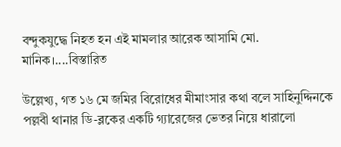বন্দুকযুদ্ধে নিহত হন এই মামলার আরেক আসামি মো. মানিক।....বিস্তারিত

উল্লেখ্য, গত ১৬ মে জমির বিরোধের মীমাংসার কথা বলে সাহিনুদ্দিনকে পল্লবী থানার ডি-ব্লকের একটি গ্যারেজের ভেতর নিয়ে ধারালো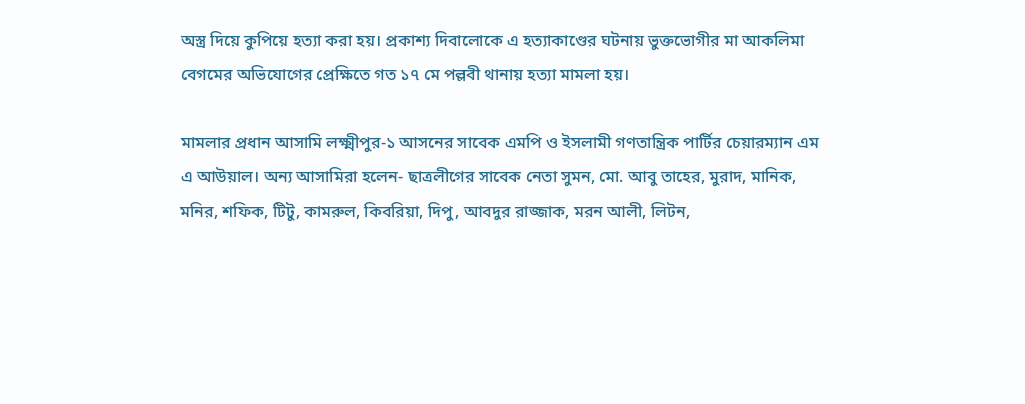অস্ত্র দিয়ে কুপিয়ে হত্যা করা হয়। প্রকাশ্য দিবালোকে এ হত্যাকাণ্ডের ঘটনায় ভুক্তভোগীর মা আকলিমা বেগমের অভিযোগের প্রেক্ষিতে গত ১৭ মে পল্লবী থানায় হত্যা মামলা হয়।

মামলার প্রধান আসামি লক্ষ্মীপুর-১ আসনের সাবেক এমপি ও ইসলামী গণতান্ত্রিক পার্টির চেয়ারম্যান এম এ আউয়াল। অন্য আসামিরা হলেন- ছাত্রলীগের সাবেক নেতা সুমন, মো. আবু তাহের, মুরাদ, মানিক, মনির, শফিক, টিটু, কামরুল, কিবরিয়া, দিপু, আবদুর রাজ্জাক, মরন আলী, লিটন,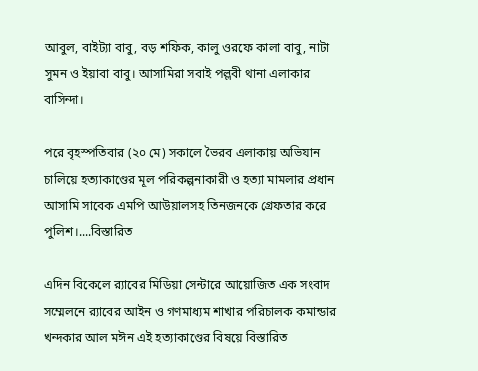আবুল, বাইট্যা বাবু, বড় শফিক, কালু ওরফে কালা বাবু, নাটা সুমন ও ইয়াবা বাবু। আসামিরা সবাই পল্লবী থানা এলাকার বাসিন্দা।

পরে বৃহস্পতিবার (২০ মে) সকালে ভৈরব এলাকায় অভিযান চালিয়ে হত্যাকাণ্ডের মূল পরিকল্পনাকারী ও হত্যা মামলার প্রধান আসামি সাবেক এমপি আউয়ালসহ তিনজনকে গ্রেফতার করে পুলিশ।....বিস্তারিত

এদিন বিকেলে র‌্যাবের মিডিয়া সেন্টারে আয়োজিত এক সংবাদ সম্মেলনে র‍্যাবের আইন ও গণমাধ্যম শাখার পরিচালক কমান্ডার খন্দকার আল মঈন এই হত্যাকাণ্ডের বিষয়ে বিস্তারিত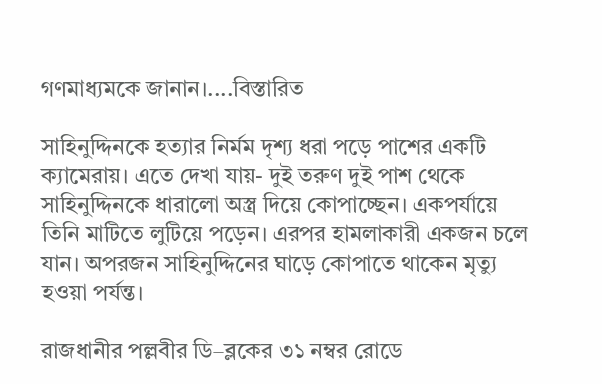গণমাধ্যমকে জানান।....বিস্তারিত

সাহিনুদ্দিনকে হত্যার নির্মম দৃশ্য ধরা পড়ে পাশের একটি ক্যামেরায়। এতে দেখা যায়- দুই তরুণ দুই পাশ থেকে সাহিনুদ্দিনকে ধারালো অস্ত্র দিয়ে কোপাচ্ছেন। একপর্যায়ে তিনি মাটিতে লুটিয়ে পড়েন। এরপর হামলাকারী একজন চলে যান। অপরজন সাহিনুদ্দিনের ঘাড়ে কোপাতে থাকেন মৃত্যু হওয়া পর্যন্ত।

রাজধানীর পল্লবীর ডি–ব্লকের ৩১ নম্বর রোডে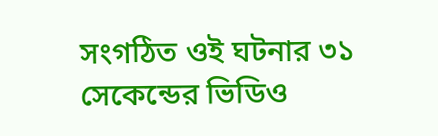সংগঠিত ওই ঘটনার ৩১ সেকেন্ডের ভিডিও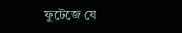ফুটেজে যে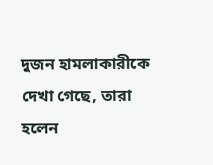দুজন হামলাকারীকে দেখা গেছে, তারা হলেন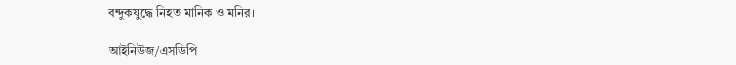বন্দুকযুদ্ধে নিহত মানিক ও মনির।

আইনিউজ/এসডিপি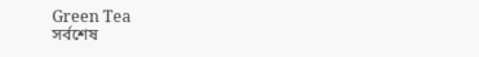Green Tea
সর্বশেষ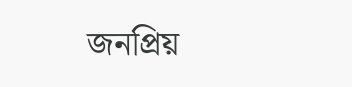জনপ্রিয়